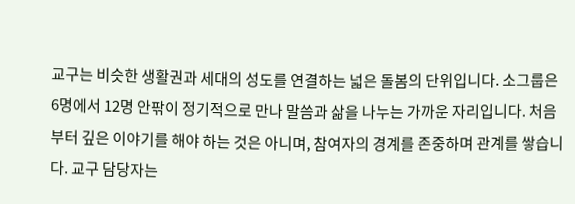교구는 비슷한 생활권과 세대의 성도를 연결하는 넓은 돌봄의 단위입니다. 소그룹은 6명에서 12명 안팎이 정기적으로 만나 말씀과 삶을 나누는 가까운 자리입니다. 처음부터 깊은 이야기를 해야 하는 것은 아니며, 참여자의 경계를 존중하며 관계를 쌓습니다. 교구 담당자는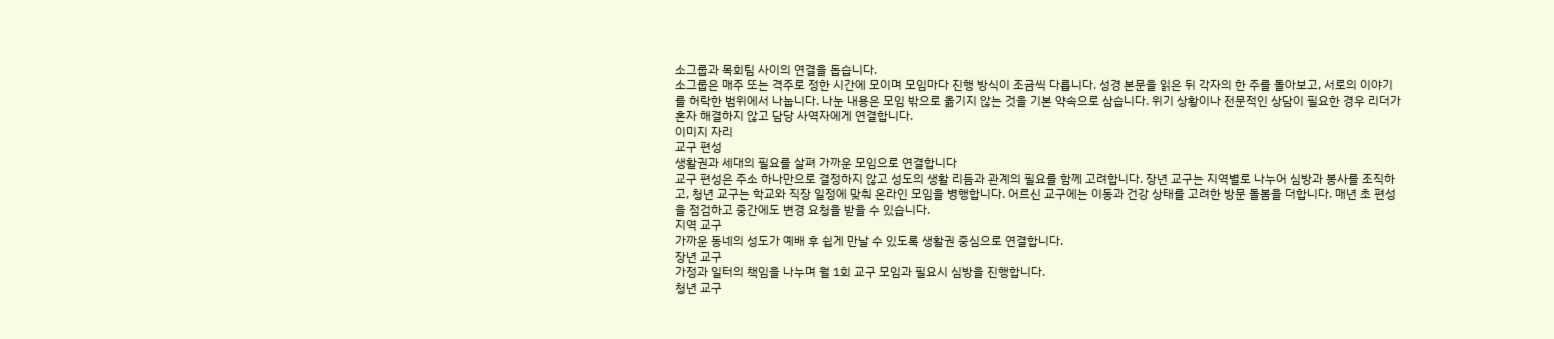소그룹과 목회팀 사이의 연결을 돕습니다.
소그룹은 매주 또는 격주로 정한 시간에 모이며 모임마다 진행 방식이 조금씩 다릅니다. 성경 본문을 읽은 뒤 각자의 한 주를 돌아보고, 서로의 이야기를 허락한 범위에서 나눕니다. 나눈 내용은 모임 밖으로 옮기지 않는 것을 기본 약속으로 삼습니다. 위기 상황이나 전문적인 상담이 필요한 경우 리더가 혼자 해결하지 않고 담당 사역자에게 연결합니다.
이미지 자리
교구 편성
생활권과 세대의 필요를 살펴 가까운 모임으로 연결합니다
교구 편성은 주소 하나만으로 결정하지 않고 성도의 생활 리듬과 관계의 필요를 함께 고려합니다. 장년 교구는 지역별로 나누어 심방과 봉사를 조직하고, 청년 교구는 학교와 직장 일정에 맞춰 온라인 모임을 병행합니다. 어르신 교구에는 이동과 건강 상태를 고려한 방문 돌봄을 더합니다. 매년 초 편성을 점검하고 중간에도 변경 요청을 받을 수 있습니다.
지역 교구
가까운 동네의 성도가 예배 후 쉽게 만날 수 있도록 생활권 중심으로 연결합니다.
장년 교구
가정과 일터의 책임을 나누며 월 1회 교구 모임과 필요시 심방을 진행합니다.
청년 교구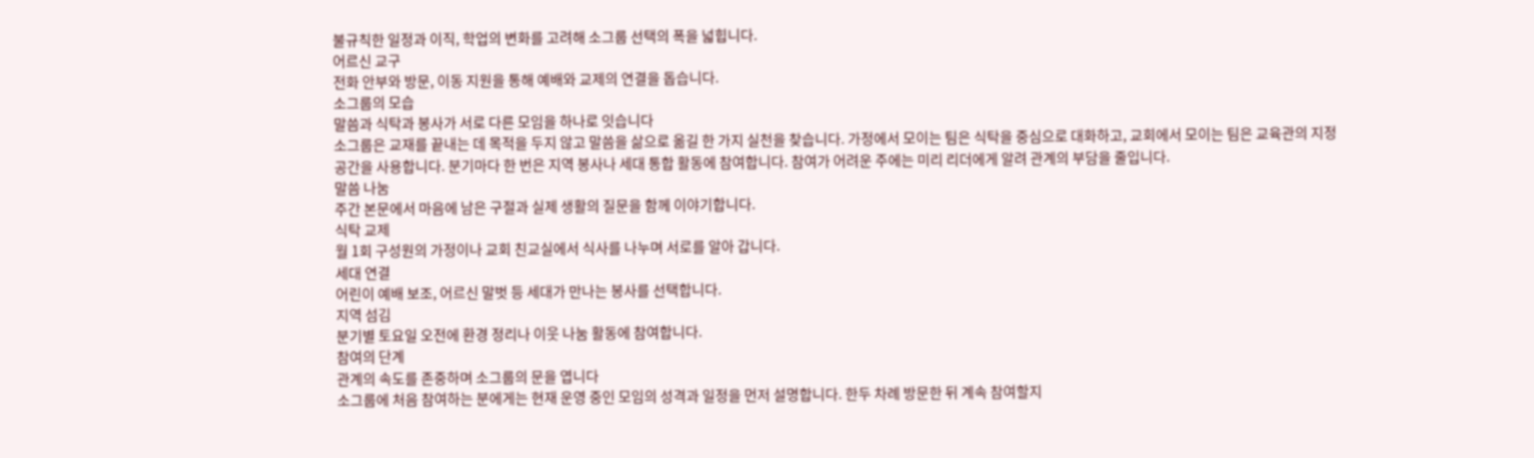불규칙한 일정과 이직, 학업의 변화를 고려해 소그룹 선택의 폭을 넓힙니다.
어르신 교구
전화 안부와 방문, 이동 지원을 통해 예배와 교제의 연결을 돕습니다.
소그룹의 모습
말씀과 식탁과 봉사가 서로 다른 모임을 하나로 잇습니다
소그룹은 교재를 끝내는 데 목적을 두지 않고 말씀을 삶으로 옮길 한 가지 실천을 찾습니다. 가정에서 모이는 팀은 식탁을 중심으로 대화하고, 교회에서 모이는 팀은 교육관의 지정 공간을 사용합니다. 분기마다 한 번은 지역 봉사나 세대 통합 활동에 참여합니다. 참여가 어려운 주에는 미리 리더에게 알려 관계의 부담을 줄입니다.
말씀 나눔
주간 본문에서 마음에 남은 구절과 실제 생활의 질문을 함께 이야기합니다.
식탁 교제
월 1회 구성원의 가정이나 교회 친교실에서 식사를 나누며 서로를 알아 갑니다.
세대 연결
어린이 예배 보조, 어르신 말벗 등 세대가 만나는 봉사를 선택합니다.
지역 섬김
분기별 토요일 오전에 환경 정리나 이웃 나눔 활동에 참여합니다.
참여의 단계
관계의 속도를 존중하며 소그룹의 문을 엽니다
소그룹에 처음 참여하는 분에게는 현재 운영 중인 모임의 성격과 일정을 먼저 설명합니다. 한두 차례 방문한 뒤 계속 참여할지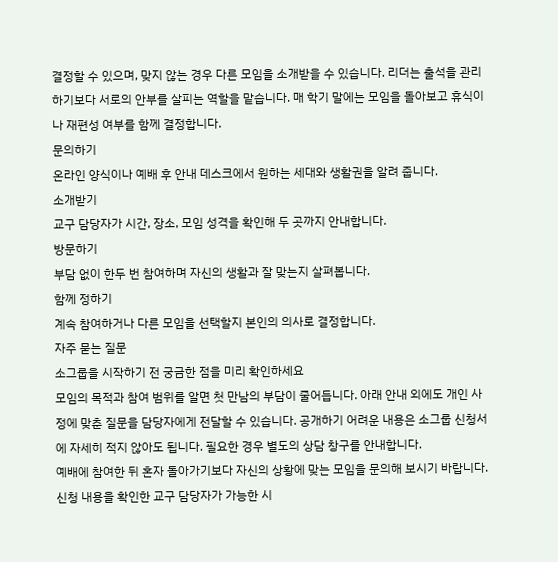결정할 수 있으며, 맞지 않는 경우 다른 모임을 소개받을 수 있습니다. 리더는 출석을 관리하기보다 서로의 안부를 살피는 역할을 맡습니다. 매 학기 말에는 모임을 돌아보고 휴식이나 재편성 여부를 함께 결정합니다.
문의하기
온라인 양식이나 예배 후 안내 데스크에서 원하는 세대와 생활권을 알려 줍니다.
소개받기
교구 담당자가 시간, 장소, 모임 성격을 확인해 두 곳까지 안내합니다.
방문하기
부담 없이 한두 번 참여하며 자신의 생활과 잘 맞는지 살펴봅니다.
함께 정하기
계속 참여하거나 다른 모임을 선택할지 본인의 의사로 결정합니다.
자주 묻는 질문
소그룹을 시작하기 전 궁금한 점을 미리 확인하세요
모임의 목적과 참여 범위를 알면 첫 만남의 부담이 줄어듭니다. 아래 안내 외에도 개인 사정에 맞춘 질문을 담당자에게 전달할 수 있습니다. 공개하기 어려운 내용은 소그룹 신청서에 자세히 적지 않아도 됩니다. 필요한 경우 별도의 상담 창구를 안내합니다.
예배에 참여한 뒤 혼자 돌아가기보다 자신의 상황에 맞는 모임을 문의해 보시기 바랍니다. 신청 내용을 확인한 교구 담당자가 가능한 시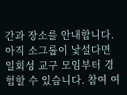간과 장소를 안내합니다. 아직 소그룹이 낯설다면 일회성 교구 모임부터 경험할 수 있습니다. 참여 여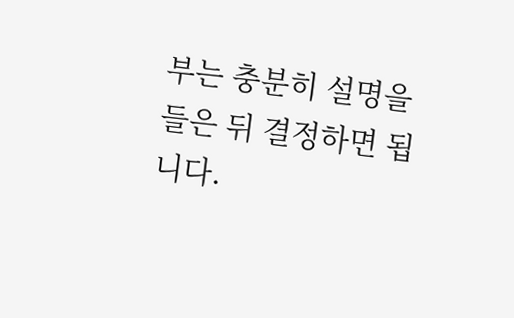부는 충분히 설명을 들은 뒤 결정하면 됩니다.